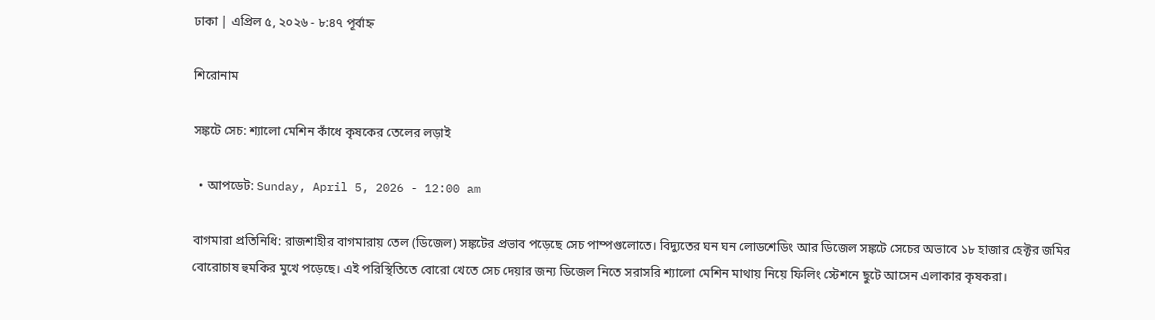ঢাকা | এপ্রিল ৫, ২০২৬ - ৮:৪৭ পূর্বাহ্ন

শিরোনাম

সঙ্কটে সেচ: শ্যালো মেশিন কাঁধে কৃষকের তেলের লড়াই

  • আপডেট: Sunday, April 5, 2026 - 12:00 am

বাগমারা প্রতিনিধি: রাজশাহীর বাগমারায় তেল (ডিজেল) সঙ্কটের প্রভাব পড়েছে সেচ পাম্পগুলোতে। বিদ্যুতের ঘন ঘন লোডশেডিং আর ডিজেল সঙ্কটে সেচের অভাবে ১৮ হাজার হেক্টর জমির বোরোচাষ হুমকির মুখে পড়েছে। এই পরিস্থিতিতে বোরো খেতে সেচ দেয়ার জন্য ডিজেল নিতে সরাসরি শ্যালো মেশিন মাথায় নিয়ে ফিলিং স্টেশনে ছুটে আসেন এলাকার কৃষকরা।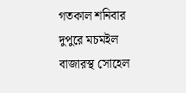গতকাল শনিবার দুপুরে মচমইল বাজারস্থ সোহেল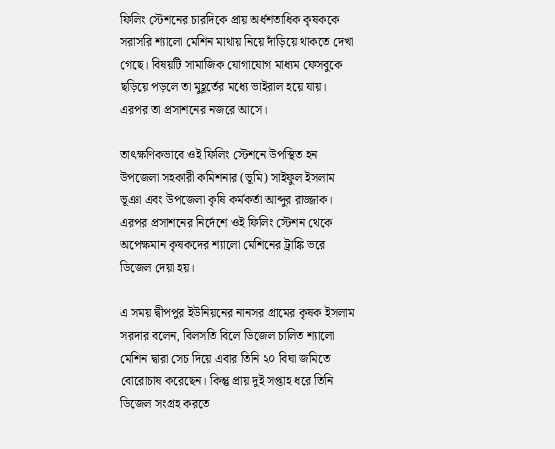ফিলিং স্টেশনের চারদিকে প্রায় অর্ধশতাধিক কৃষককে সরাসরি শ্যালো মেশিন মাথায় নিয়ে দাঁড়িয়ে থাকতে দেখা গেছে। বিষয়টি সামাজিক যোগাযোগ মাধ্যম ফেসবুকে ছড়িয়ে পড়লে তা মুহূর্তের মধ্যে ভাইরাল হয়ে যায়। এরপর তা প্রসাশনের নজরে আসে।

তাৎক্ষণিকভাবে ওই ফিলিং স্টেশনে উপস্থিত হন উপজেলা সহকারী কমিশনার (ভূমি) সাইফুল ইসলাম ভূঞা এবং উপজেলা কৃষি কর্মকর্তা আব্দুর রাজ্জাক। এরপর প্রসাশনের নির্দেশে ওই ফিলিং স্টেশন থেকে অপেক্ষমান কৃষকদের শ্যালো মেশিনের ট্রাঙ্কি ভরে ডিজেল দেয়া হয়।

এ সময় দ্বীপপুর ইউনিয়নের নানসর গ্রামের কৃষক ইসলাম সরদার বলেন, বিলসতি বিলে ডিজেল চালিত শ্যালো মেশিন দ্বারা সেচ দিয়ে এবার তিনি ২০ বিঘা জমিতে বোরোচাষ করেছেন। কিন্তু প্রায় দুই সপ্তাহ ধরে তিনি ডিজেল সংগ্রহ করতে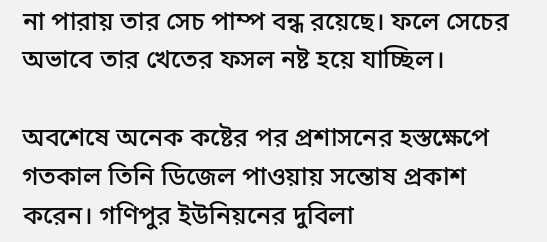না পারায় তার সেচ পাম্প বন্ধ রয়েছে। ফলে সেচের অভাবে তার খেতের ফসল নষ্ট হয়ে যাচ্ছিল।

অবশেষে অনেক কষ্টের পর প্রশাসনের হস্তক্ষেপে গতকাল তিনি ডিজেল পাওয়ায় সন্তোষ প্রকাশ করেন। গণিপুর ইউনিয়নের দুবিলা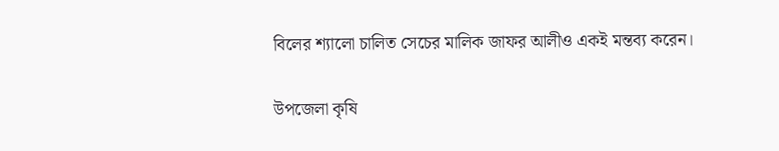বিলের শ্যালো চালিত সেচের মালিক জাফর আলীও একই মন্তব্য করেন।

উপজেলা কৃষি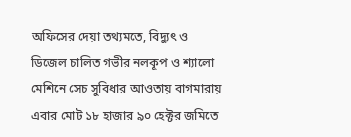অফিসের দেয়া তথ্যমতে, বিদ্যুৎ ও ডিজেল চালিত গভীর নলকূপ ও শ্যালো মেশিনে সেচ সুবিধার আওতায় বাগমারায় এবার মোট ১৮ হাজার ৯০ হেক্টর জমিতে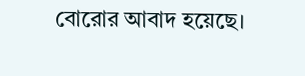বোরোর আবাদ হয়েছে।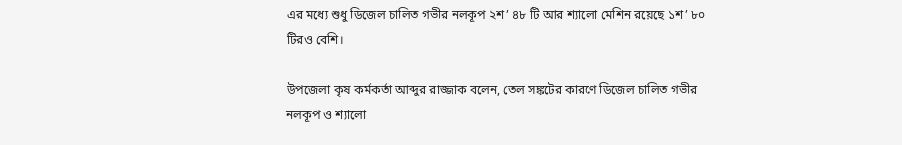এর মধ্যে শুধু ডিজেল চালিত গভীর নলকূপ ২শ’ ৪৮ টি আর শ্যালো মেশিন রয়েছে ১শ’ ৮০ টিরও বেশি।

উপজেলা কৃষ কর্মকর্তা আব্দুর রাজ্জাক বলেন, তেল সঙ্কটের কারণে ডিজেল চালিত গভীর নলকূপ ও শ্যালো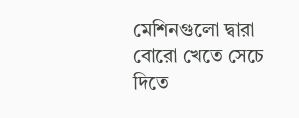মেশিনগুলো দ্বারা বোরো খেতে সেচে দিতে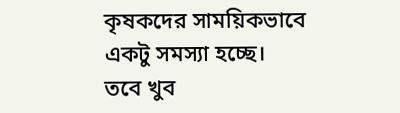কৃষকদের সাময়িকভাবে একটু সমস্যা হচ্ছে। তবে খুব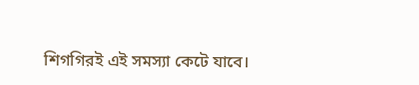শিগগিরই এই সমস্যা কেটে যাবে।